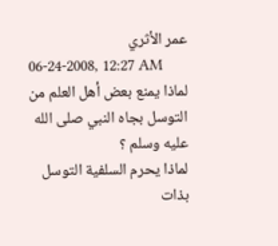عمر الأثري
06-24-2008, 12:27 AM
لماذا يمنع بعض أهل العلم من التوسل بجاه النبي صلى الله عليه وسلم ؟
لماذا يحرم السلفية التوسل بذات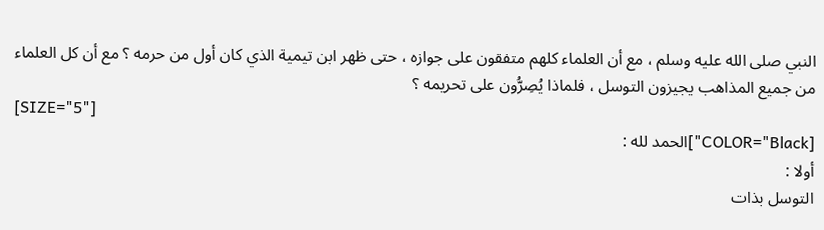النبي صلى الله عليه وسلم ، مع أن العلماء كلهم متفقون على جوازه ، حتى ظهر ابن تيمية الذي كان أول من حرمه ؟ مع أن كل العلماء من جميع المذاهب يجيزون التوسل ، فلماذا يُصِرُّون على تحريمه ؟
[SIZE="5"]
[COLOR="Black"]الحمد لله :
أولا :
التوسل بذات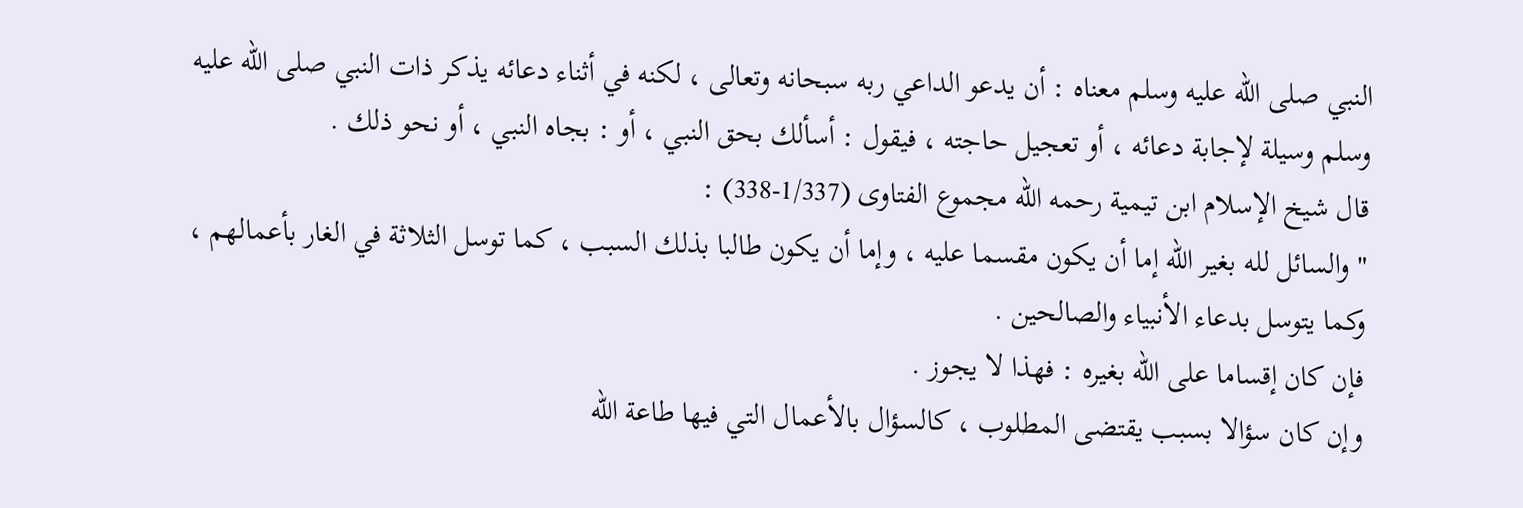النبي صلى الله عليه وسلم معناه : أن يدعو الداعي ربه سبحانه وتعالى ، لكنه في أثناء دعائه يذكر ذات النبي صلى الله عليه وسلم وسيلة لإجابة دعائه ، أو تعجيل حاجته ، فيقول : أسألك بحق النبي ، أو : بجاه النبي ، أو نحو ذلك .
قال شيخ الإسلام ابن تيمية رحمه الله مجموع الفتاوى (1/337-338) :
" والسائل لله بغير الله إما أن يكون مقسما عليه ، وإما أن يكون طالبا بذلك السبب ، كما توسل الثلاثة في الغار بأعمالهم ، وكما يتوسل بدعاء الأنبياء والصالحين .
فإن كان إقساما على الله بغيره : فهذا لا يجوز .
وإن كان سؤالا بسبب يقتضى المطلوب ، كالسؤال بالأعمال التي فيها طاعة الله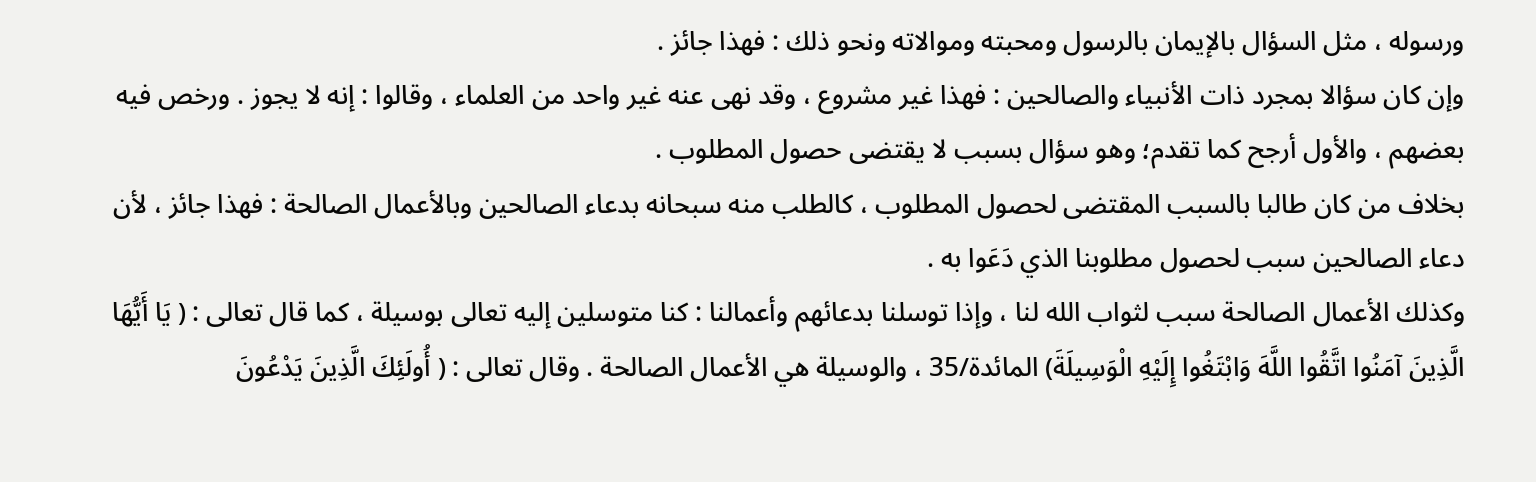ورسوله ، مثل السؤال بالإيمان بالرسول ومحبته وموالاته ونحو ذلك : فهذا جائز .
وإن كان سؤالا بمجرد ذات الأنبياء والصالحين : فهذا غير مشروع ، وقد نهى عنه غير واحد من العلماء ، وقالوا : إنه لا يجوز . ورخص فيه بعضهم ، والأول أرجح كما تقدم؛ وهو سؤال بسبب لا يقتضى حصول المطلوب .
بخلاف من كان طالبا بالسبب المقتضى لحصول المطلوب ، كالطلب منه سبحانه بدعاء الصالحين وبالأعمال الصالحة : فهذا جائز ، لأن دعاء الصالحين سبب لحصول مطلوبنا الذي دَعَوا به .
وكذلك الأعمال الصالحة سبب لثواب الله لنا ، وإذا توسلنا بدعائهم وأعمالنا : كنا متوسلين إليه تعالى بوسيلة ، كما قال تعالى : ( يَا أَيُّهَا الَّذِينَ آمَنُوا اتَّقُوا اللَّهَ وَابْتَغُوا إِلَيْهِ الْوَسِيلَةَ) المائدة/35 ، والوسيلة هي الأعمال الصالحة . وقال تعالى : ( أُولَئِكَ الَّذِينَ يَدْعُونَ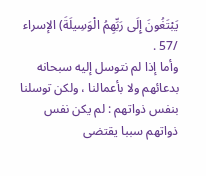يَبْتَغُونَ إِلَى رَبِّهِمُ الْوَسِيلَةَ) الإسراء /57 .
وأما إذا لم نتوسل إليه سبحانه بدعائهم ولا بأعمالنا ، ولكن توسلنا بنفس ذواتهم : لم يكن نفس ذواتهم سببا يقتضى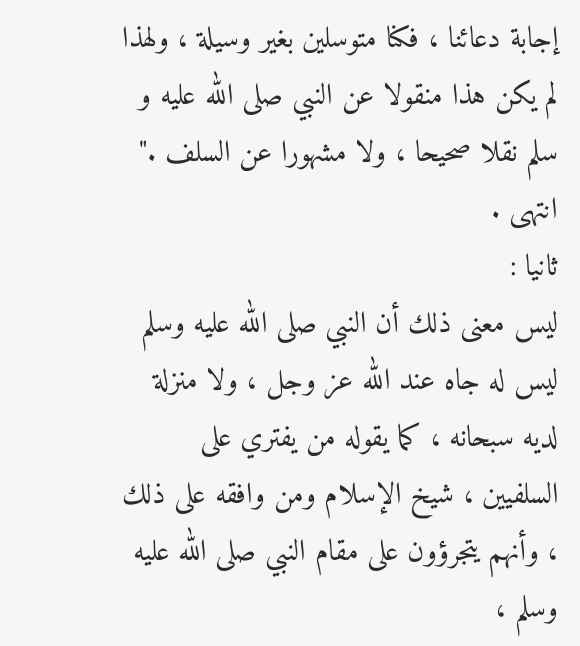إجابة دعائنا ، فكنا متوسلين بغير وسيلة ، ولهذا لم يكن هذا منقولا عن النبي صلى الله عليه و سلم نقلا صحيحا ، ولا مشهورا عن السلف ." انتهى .
ثانيا :
ليس معنى ذلك أن النبي صلى الله عليه وسلم ليس له جاه عند الله عز وجل ، ولا منزلة لديه سبحانه ، كما يقوله من يفتري على السلفيين ، شيخ الإسلام ومن وافقه على ذلك ، وأنهم يتجرؤون على مقام النبي صلى الله عليه وسلم ،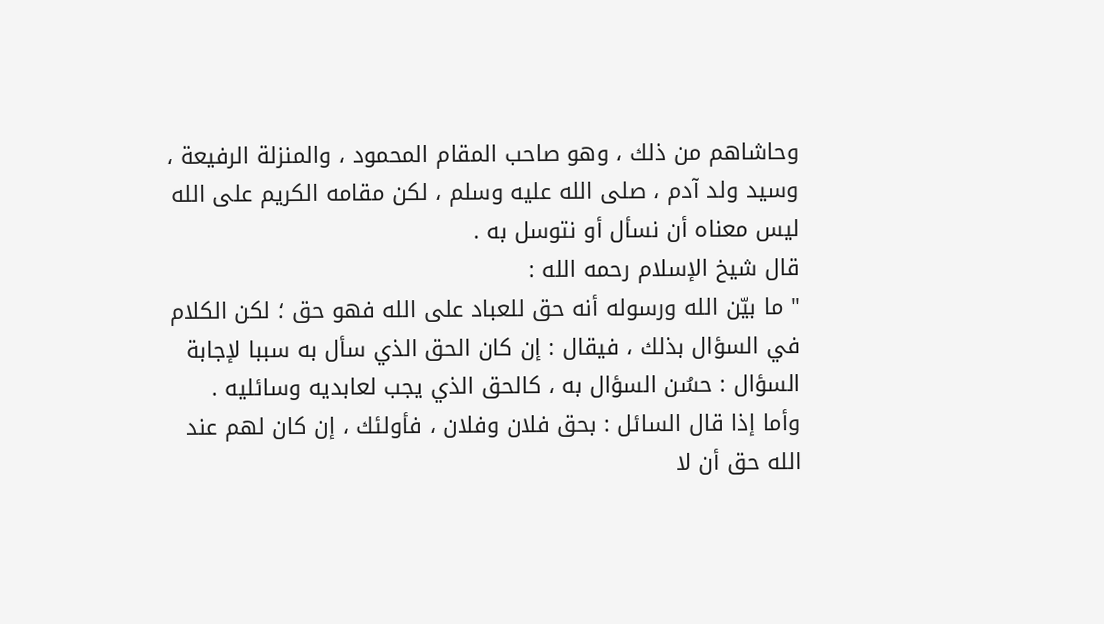وحاشاهم من ذلك ، وهو صاحب المقام المحمود ، والمنزلة الرفيعة ، وسيد ولد آدم ، صلى الله عليه وسلم ، لكن مقامه الكريم على الله ليس معناه أن نسأل أو نتوسل به .
قال شيخ الإسلام رحمه الله :
" ما بيّن الله ورسوله أنه حق للعباد على الله فهو حق ؛ لكن الكلام في السؤال بذلك ، فيقال : إن كان الحق الذي سأل به سببا لإجابة السؤال : حسُن السؤال به ، كالحق الذي يجب لعابديه وسائليه .
وأما إذا قال السائل : بحق فلان وفلان ، فأولئك ، إن كان لهم عند الله حق أن لا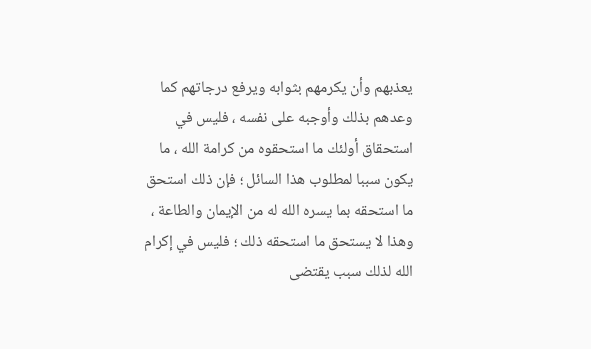يعذبهم وأن يكرمهم بثوابه ويرفع درجاتهم كما وعدهم بذلك وأوجبه على نفسه ، فليس في استحقاق أولئك ما استحقوه من كرامة الله ، ما يكون سببا لمطلوب هذا السائل ؛ فإن ذلك استحق ما استحقه بما يسره الله له من الإيمان والطاعة ، وهذا لا يستحق ما استحقه ذلك ؛ فليس في إكرام الله لذلك سبب يقتضى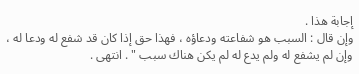إجابة هذا .
وإن قال : السبب هو شفاعته ودعاؤه ، فهذا حق إذا كان قد شفع له ودعا له ، وإن لم يشفع له ولم يدع له لم يكن هناك سبب " . انتهى .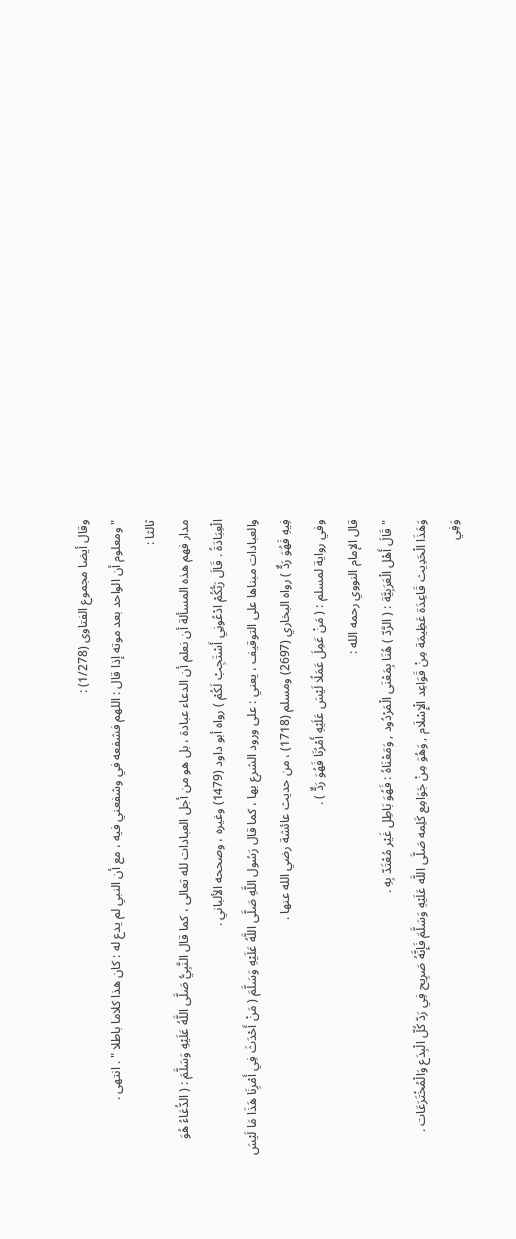وقال أيضا مجموع الفتاوى (1/278) :
" ومعلوم أن الواحد بعد موته إذا قال : اللهم فشفعه في وشفعني فيه ، مع أن النبي لم يدع له : كان هذا كلاما باطلا " . انتهى .
ثالثا :
مدار فهم هذه المسألة أن نعلم أن الدعاء عبادة ، بل هو من أجل العبادات لله تعالى ، كما قال النَّبِيُّ صَلَّى اللَّهُ عَلَيْهِ وَسَلَّمَ : ( الدُّعَاءُ هُوَ الْعِبَادَةُ . قَالَ رَبُّكُمْ ادْعُونِي أَسْتَجِبْ لَكُمْ ) رواه أبو داود (1479) وغيره ، وصححه الألباني .
والعبادات مبناها على التوقيف ، يعني : على ورود الشرع بها ، كما قال رَسُول اللَّهِ صَلَّى اللَّهُ عَلَيْهِ وَسَلَّمَ ( مَنْ أَحْدَثَ فِي أَمْرِنَا هَذَا مَا لَيْسَ فِيهِ فَهُوَ رَدٌّ ) رواه البخاري (2697) ومسلم (1718) ، من حديث عائشة رضي الله عنها .
وفي رواية لمسلم : ( مَنْ عَمِلَ عَمَلًا لَيْسَ عَلَيْهِ أَمْرُنَا فَهُوَ رَدٌّ ) .
قال الإمام النووي رحمه الله :
" قَالَ أَهْل الْعَرَبِيَّة : ( الرَّدّ ) هُنَا بِمَعْنَى الْمَرْدُود , وَمَعْنَاهُ : فَهُوَ بَاطِل غَيْر مُعْتَدّ بِهِ .
وَهَذَا الْحَدِيث قَاعِدَة عَظِيمَة مِنْ قَوَاعِد الْإِسْلَام , وَهُوَ مِنْ جَوَامِع كَلِمه صَلَّى اللَّه عَلَيْهِ وَسَلَّمَ فَإِنَّهُ صَرِيح فِي رَدّ كُلّ الْبِدَع وَالْمُخْتَرَعَات .
وَفِي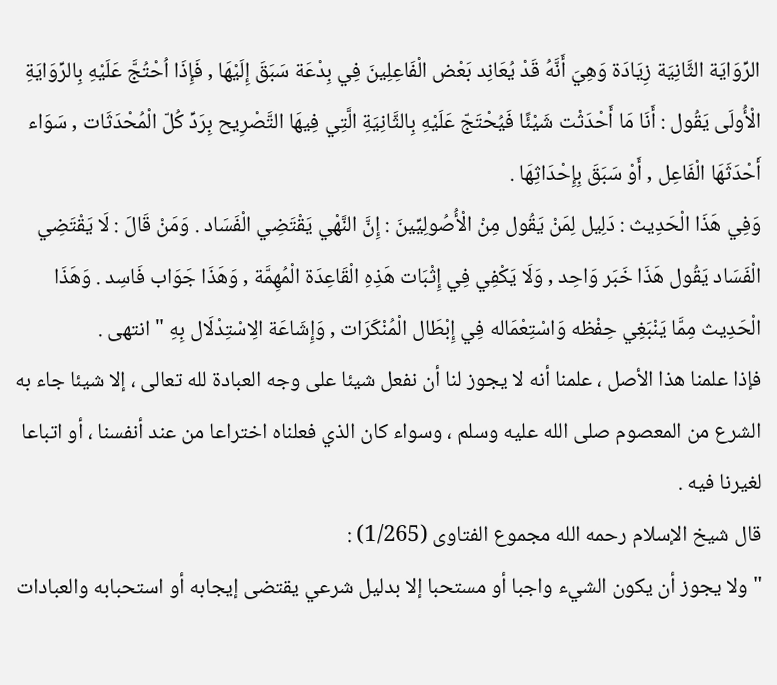الرِّوَايَة الثَّانِيَة زِيَادَة وَهِيَ أَنَّهُ قَدْ يُعَانِد بَعْض الْفَاعِلِينَ فِي بِدْعَة سَبَقَ إِلَيْهَا , فَإِذَا اُحْتُجَّ عَلَيْهِ بِالرِّوَايَةِ الْأُولَى يَقُول : أَنَا مَا أَحْدَثْت شَيْئًا فَيُحْتَجّ عَلَيْهِ بِالثَّانِيَةِ الَّتِي فِيهَا التَّصْرِيح بِرَدِّ كُلّ الْمُحْدَثَات , سَوَاء أَحْدَثَهَا الْفَاعِل , أَوْ سَبَقَ بِإِحْدَاثِهَا .
وَفِي هَذَا الْحَدِيث : دَلِيل لِمَنْ يَقُول مِنْ الْأُصُولِيِّينَ : إِنَّ النَّهْي يَقْتَضِي الْفَسَاد . وَمَنْ قَالَ : لَا يَقْتَضِي الْفَسَاد يَقُول هَذَا خَبَر وَاحِد , وَلَا يَكْفِي فِي إِثْبَات هَذِهِ الْقَاعِدَة الْمُهِمَّة , وَهَذَا جَوَاب فَاسِد . وَهَذَا الْحَدِيث مِمَّا يَنْبَغِي حِفْظه وَاسْتِعْمَاله فِي إِبْطَال الْمُنْكَرَات , وَإِشَاعَة الِاسْتِدْلَال بِهِ " انتهى .
فإذا علمنا هذا الأصل ، علمنا أنه لا يجوز لنا أن نفعل شيئا على وجه العبادة لله تعالى ، إلا شيئا جاء به الشرع من المعصوم صلى الله عليه وسلم ، وسواء كان الذي فعلناه اختراعا من عند أنفسنا ، أو اتباعا لغيرنا فيه .
قال شيخ الإسلام رحمه الله مجموع الفتاوى (1/265) :
" ولا يجوز أن يكون الشيء واجبا أو مستحبا إلا بدليل شرعي يقتضى إيجابه أو استحبابه والعبادات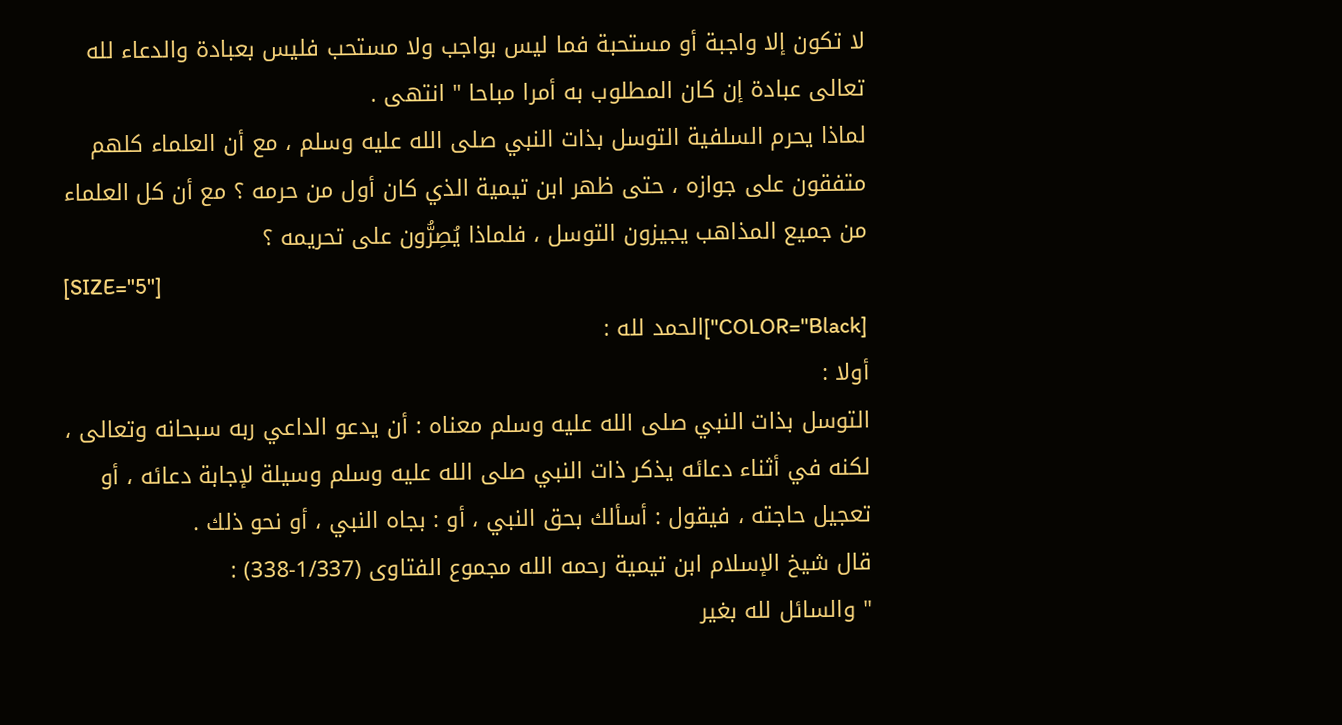لا تكون إلا واجبة أو مستحبة فما ليس بواجب ولا مستحب فليس بعبادة والدعاء لله تعالى عبادة إن كان المطلوب به أمرا مباحا " انتهى .
لماذا يحرم السلفية التوسل بذات النبي صلى الله عليه وسلم ، مع أن العلماء كلهم متفقون على جوازه ، حتى ظهر ابن تيمية الذي كان أول من حرمه ؟ مع أن كل العلماء من جميع المذاهب يجيزون التوسل ، فلماذا يُصِرُّون على تحريمه ؟
[SIZE="5"]
[COLOR="Black"]الحمد لله :
أولا :
التوسل بذات النبي صلى الله عليه وسلم معناه : أن يدعو الداعي ربه سبحانه وتعالى ، لكنه في أثناء دعائه يذكر ذات النبي صلى الله عليه وسلم وسيلة لإجابة دعائه ، أو تعجيل حاجته ، فيقول : أسألك بحق النبي ، أو : بجاه النبي ، أو نحو ذلك .
قال شيخ الإسلام ابن تيمية رحمه الله مجموع الفتاوى (1/337-338) :
" والسائل لله بغير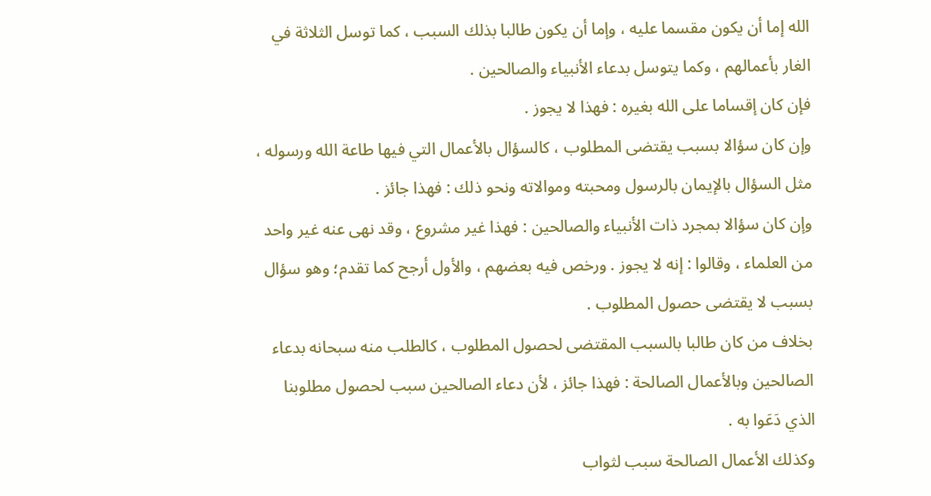الله إما أن يكون مقسما عليه ، وإما أن يكون طالبا بذلك السبب ، كما توسل الثلاثة في الغار بأعمالهم ، وكما يتوسل بدعاء الأنبياء والصالحين .
فإن كان إقساما على الله بغيره : فهذا لا يجوز .
وإن كان سؤالا بسبب يقتضى المطلوب ، كالسؤال بالأعمال التي فيها طاعة الله ورسوله ، مثل السؤال بالإيمان بالرسول ومحبته وموالاته ونحو ذلك : فهذا جائز .
وإن كان سؤالا بمجرد ذات الأنبياء والصالحين : فهذا غير مشروع ، وقد نهى عنه غير واحد من العلماء ، وقالوا : إنه لا يجوز . ورخص فيه بعضهم ، والأول أرجح كما تقدم؛ وهو سؤال بسبب لا يقتضى حصول المطلوب .
بخلاف من كان طالبا بالسبب المقتضى لحصول المطلوب ، كالطلب منه سبحانه بدعاء الصالحين وبالأعمال الصالحة : فهذا جائز ، لأن دعاء الصالحين سبب لحصول مطلوبنا الذي دَعَوا به .
وكذلك الأعمال الصالحة سبب لثواب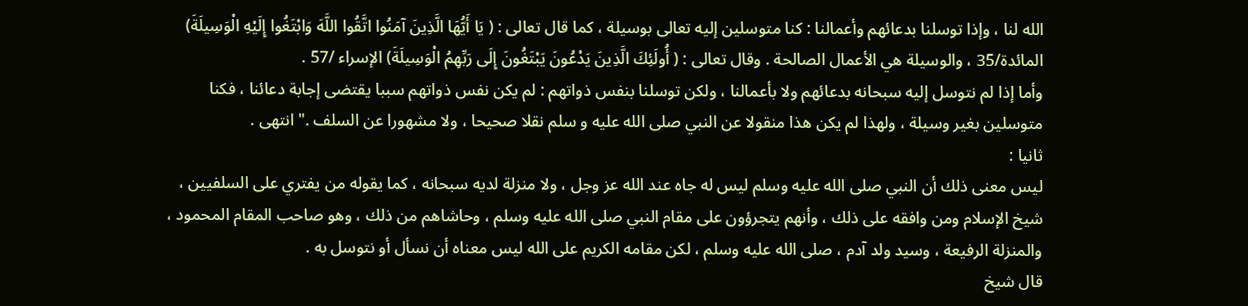الله لنا ، وإذا توسلنا بدعائهم وأعمالنا : كنا متوسلين إليه تعالى بوسيلة ، كما قال تعالى : ( يَا أَيُّهَا الَّذِينَ آمَنُوا اتَّقُوا اللَّهَ وَابْتَغُوا إِلَيْهِ الْوَسِيلَةَ) المائدة/35 ، والوسيلة هي الأعمال الصالحة . وقال تعالى : ( أُولَئِكَ الَّذِينَ يَدْعُونَ يَبْتَغُونَ إِلَى رَبِّهِمُ الْوَسِيلَةَ) الإسراء /57 .
وأما إذا لم نتوسل إليه سبحانه بدعائهم ولا بأعمالنا ، ولكن توسلنا بنفس ذواتهم : لم يكن نفس ذواتهم سببا يقتضى إجابة دعائنا ، فكنا متوسلين بغير وسيلة ، ولهذا لم يكن هذا منقولا عن النبي صلى الله عليه و سلم نقلا صحيحا ، ولا مشهورا عن السلف ." انتهى .
ثانيا :
ليس معنى ذلك أن النبي صلى الله عليه وسلم ليس له جاه عند الله عز وجل ، ولا منزلة لديه سبحانه ، كما يقوله من يفتري على السلفيين ، شيخ الإسلام ومن وافقه على ذلك ، وأنهم يتجرؤون على مقام النبي صلى الله عليه وسلم ، وحاشاهم من ذلك ، وهو صاحب المقام المحمود ، والمنزلة الرفيعة ، وسيد ولد آدم ، صلى الله عليه وسلم ، لكن مقامه الكريم على الله ليس معناه أن نسأل أو نتوسل به .
قال شيخ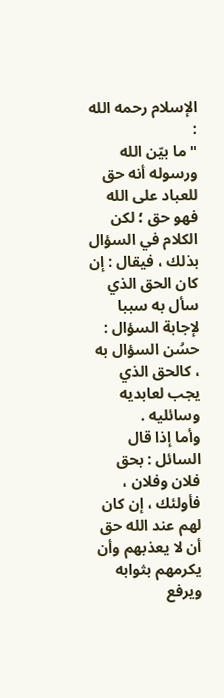الإسلام رحمه الله :
" ما بيّن الله ورسوله أنه حق للعباد على الله فهو حق ؛ لكن الكلام في السؤال بذلك ، فيقال : إن كان الحق الذي سأل به سببا لإجابة السؤال : حسُن السؤال به ، كالحق الذي يجب لعابديه وسائليه .
وأما إذا قال السائل : بحق فلان وفلان ، فأولئك ، إن كان لهم عند الله حق أن لا يعذبهم وأن يكرمهم بثوابه ويرفع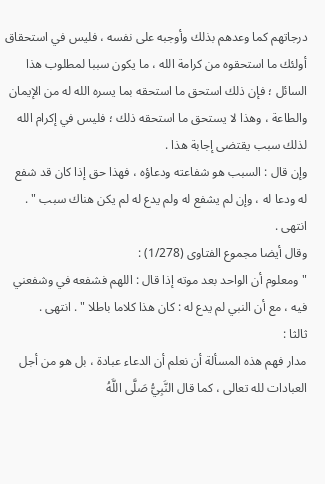درجاتهم كما وعدهم بذلك وأوجبه على نفسه ، فليس في استحقاق أولئك ما استحقوه من كرامة الله ، ما يكون سببا لمطلوب هذا السائل ؛ فإن ذلك استحق ما استحقه بما يسره الله له من الإيمان والطاعة ، وهذا لا يستحق ما استحقه ذلك ؛ فليس في إكرام الله لذلك سبب يقتضى إجابة هذا .
وإن قال : السبب هو شفاعته ودعاؤه ، فهذا حق إذا كان قد شفع له ودعا له ، وإن لم يشفع له ولم يدع له لم يكن هناك سبب " . انتهى .
وقال أيضا مجموع الفتاوى (1/278) :
" ومعلوم أن الواحد بعد موته إذا قال : اللهم فشفعه في وشفعني فيه ، مع أن النبي لم يدع له : كان هذا كلاما باطلا " . انتهى .
ثالثا :
مدار فهم هذه المسألة أن نعلم أن الدعاء عبادة ، بل هو من أجل العبادات لله تعالى ، كما قال النَّبِيُّ صَلَّى اللَّهُ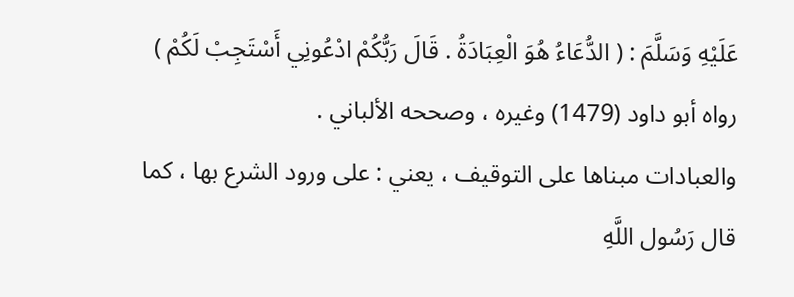عَلَيْهِ وَسَلَّمَ : ( الدُّعَاءُ هُوَ الْعِبَادَةُ . قَالَ رَبُّكُمْ ادْعُونِي أَسْتَجِبْ لَكُمْ ) رواه أبو داود (1479) وغيره ، وصححه الألباني .
والعبادات مبناها على التوقيف ، يعني : على ورود الشرع بها ، كما قال رَسُول اللَّهِ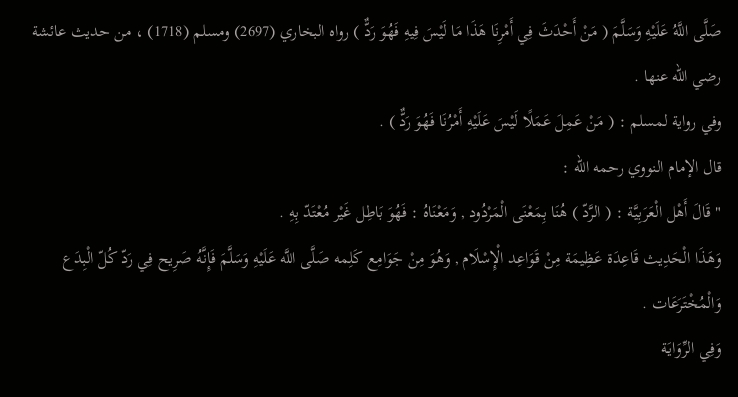صَلَّى اللَّهُ عَلَيْهِ وَسَلَّمَ ( مَنْ أَحْدَثَ فِي أَمْرِنَا هَذَا مَا لَيْسَ فِيهِ فَهُوَ رَدٌّ ) رواه البخاري (2697) ومسلم (1718) ، من حديث عائشة رضي الله عنها .
وفي رواية لمسلم : ( مَنْ عَمِلَ عَمَلًا لَيْسَ عَلَيْهِ أَمْرُنَا فَهُوَ رَدٌّ ) .
قال الإمام النووي رحمه الله :
" قَالَ أَهْل الْعَرَبِيَّة : ( الرَّدّ ) هُنَا بِمَعْنَى الْمَرْدُود , وَمَعْنَاهُ : فَهُوَ بَاطِل غَيْر مُعْتَدّ بِهِ .
وَهَذَا الْحَدِيث قَاعِدَة عَظِيمَة مِنْ قَوَاعِد الْإِسْلَام , وَهُوَ مِنْ جَوَامِع كَلِمه صَلَّى اللَّه عَلَيْهِ وَسَلَّمَ فَإِنَّهُ صَرِيح فِي رَدّ كُلّ الْبِدَع وَالْمُخْتَرَعَات .
وَفِي الرِّوَايَة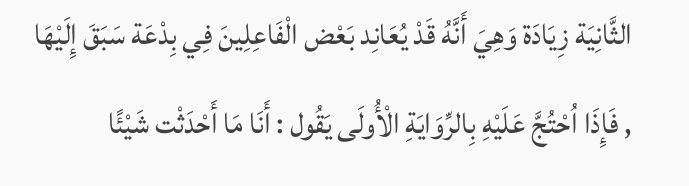الثَّانِيَة زِيَادَة وَهِيَ أَنَّهُ قَدْ يُعَانِد بَعْض الْفَاعِلِينَ فِي بِدْعَة سَبَقَ إِلَيْهَا , فَإِذَا اُحْتُجَّ عَلَيْهِ بِالرِّوَايَةِ الْأُولَى يَقُول : أَنَا مَا أَحْدَثْت شَيْئًا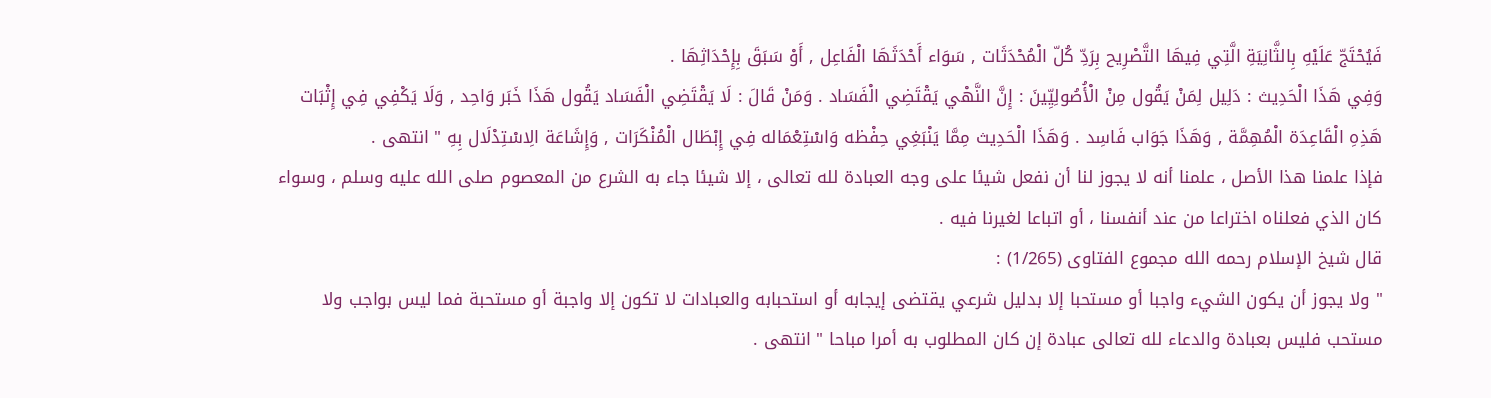فَيُحْتَجّ عَلَيْهِ بِالثَّانِيَةِ الَّتِي فِيهَا التَّصْرِيح بِرَدِّ كُلّ الْمُحْدَثَات , سَوَاء أَحْدَثَهَا الْفَاعِل , أَوْ سَبَقَ بِإِحْدَاثِهَا .
وَفِي هَذَا الْحَدِيث : دَلِيل لِمَنْ يَقُول مِنْ الْأُصُولِيِّينَ : إِنَّ النَّهْي يَقْتَضِي الْفَسَاد . وَمَنْ قَالَ : لَا يَقْتَضِي الْفَسَاد يَقُول هَذَا خَبَر وَاحِد , وَلَا يَكْفِي فِي إِثْبَات هَذِهِ الْقَاعِدَة الْمُهِمَّة , وَهَذَا جَوَاب فَاسِد . وَهَذَا الْحَدِيث مِمَّا يَنْبَغِي حِفْظه وَاسْتِعْمَاله فِي إِبْطَال الْمُنْكَرَات , وَإِشَاعَة الِاسْتِدْلَال بِهِ " انتهى .
فإذا علمنا هذا الأصل ، علمنا أنه لا يجوز لنا أن نفعل شيئا على وجه العبادة لله تعالى ، إلا شيئا جاء به الشرع من المعصوم صلى الله عليه وسلم ، وسواء كان الذي فعلناه اختراعا من عند أنفسنا ، أو اتباعا لغيرنا فيه .
قال شيخ الإسلام رحمه الله مجموع الفتاوى (1/265) :
" ولا يجوز أن يكون الشيء واجبا أو مستحبا إلا بدليل شرعي يقتضى إيجابه أو استحبابه والعبادات لا تكون إلا واجبة أو مستحبة فما ليس بواجب ولا مستحب فليس بعبادة والدعاء لله تعالى عبادة إن كان المطلوب به أمرا مباحا " انتهى .